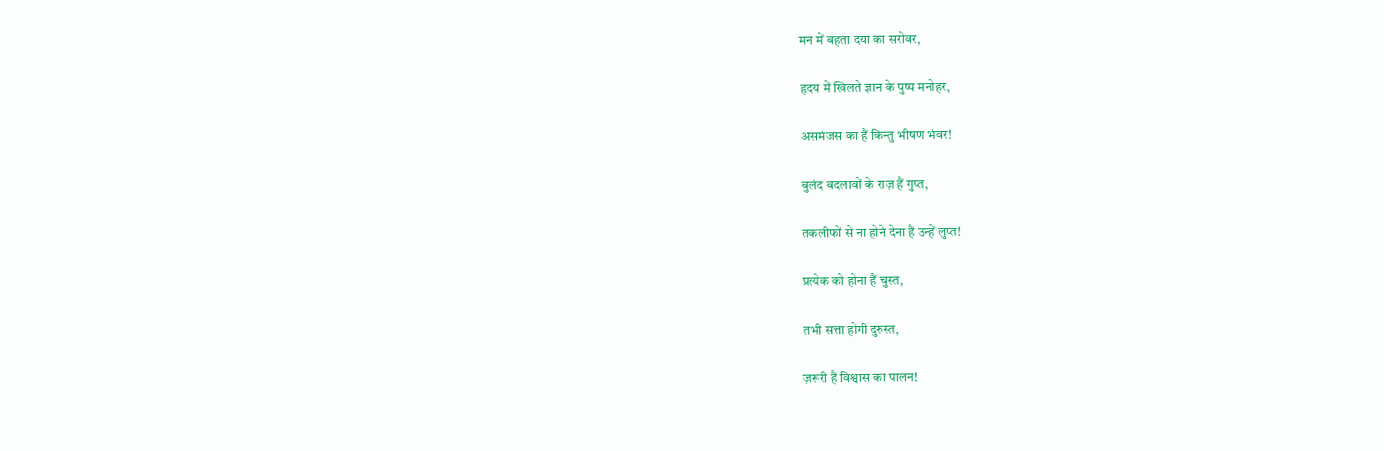मन में बहता दया का सरोवर,

हृदय में खिलते ज्ञान के पुष्प मनोहर,

असमंजस का हैं किन्तु भीषण भंवर!

बुलंद बदलावों के राज़ हैं गुप्त,

तकलीफों से ना होने देना हैं उन्हें लुप्त!

प्रत्येक को होना हैं चुस्त,

तभी सत्ता होगी दुरुस्त,

ज़रूरी हैं विश्वास का पालन!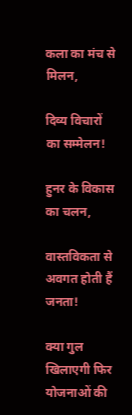कला का मंच से मिलन,

दिव्य विचारों का सम्मेलन!

हुनर के विकास का चलन,

वास्तविकता से अवगत होती हैं जनता!

क्या गुल खिलाएगी फिर योजनाओं की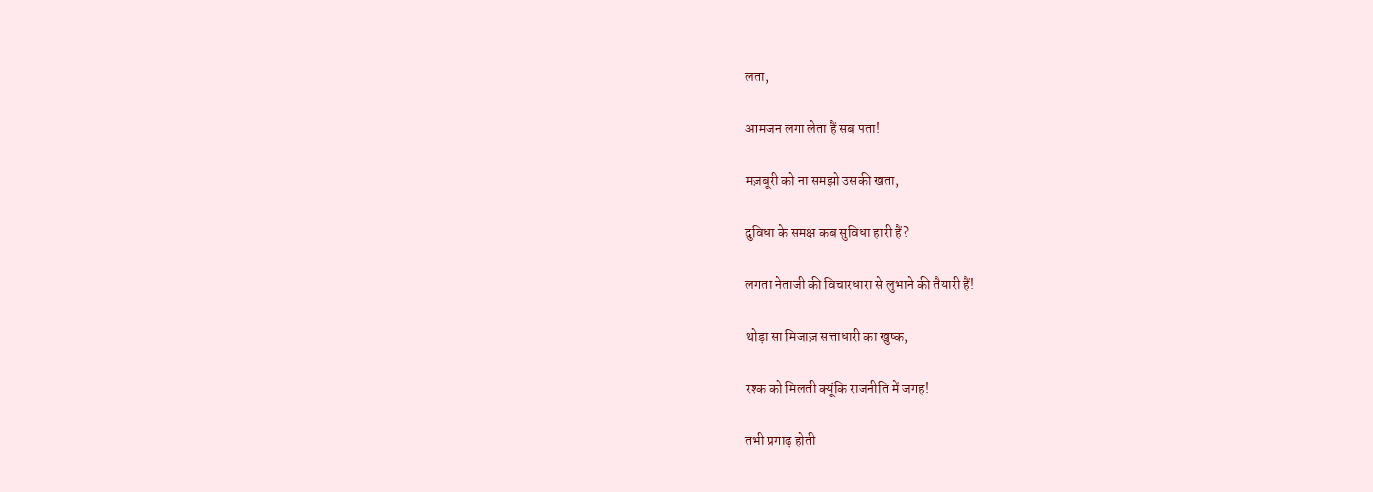लता,

आमजन लगा लेता हैं सब पता!

मज़बूरी को ना समझो उसकी खता,

दुविधा के समक्ष कब सुविधा हारी हैं?

लगता नेताजी की विचारधारा से लुभाने की तैयारी हैं!

थोड़ा सा मिजाज़ सत्ताधारी का खुष्क,

रश्क को मिलती क्यूंकि राजनीति में जगह!

तभी प्रगाढ़ होती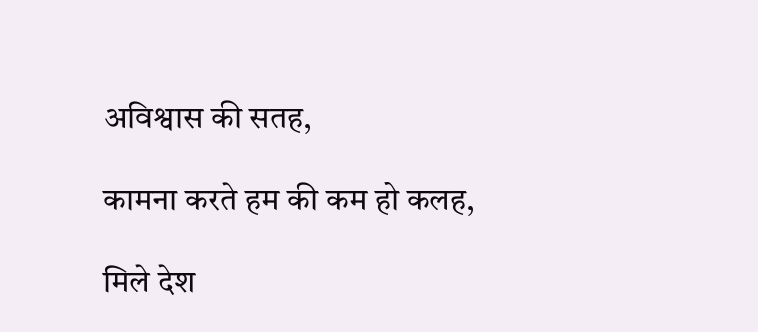अविश्वास की सतह,

कामना करते हम की कम हो कलह,

मिले देश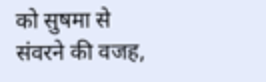को सुषमा से संवरने की वजह,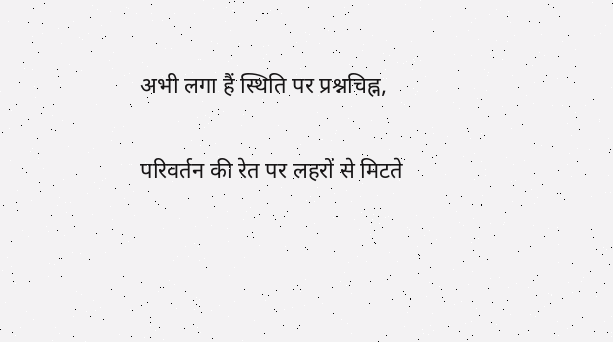अभी लगा हैं स्थिति पर प्रश्नचिह्न,

परिवर्तन की रेत पर लहरों से मिटते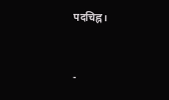पदचिह्न।


-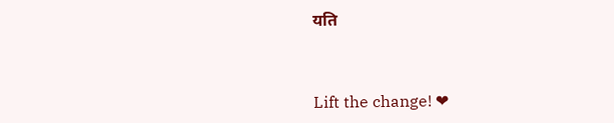यति



Lift the change! ❤